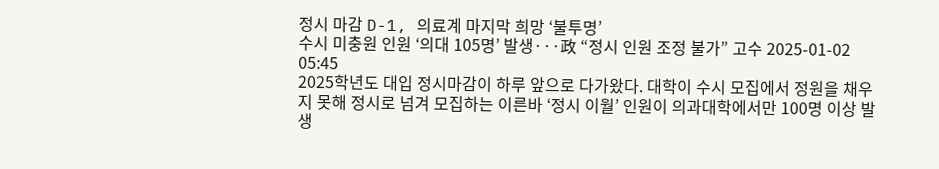정시 마감 D-1, 의료계 마지막 희망 ‘불투명’
수시 미충원 인원 ‘의대 105명’ 발생···政 “정시 인원 조정 불가” 고수 2025-01-02 05:45
2025학년도 대입 정시마감이 하루 앞으로 다가왔다. 대학이 수시 모집에서 정원을 채우지 못해 정시로 넘겨 모집하는 이른바 ‘정시 이월’ 인원이 의과대학에서만 100명 이상 발생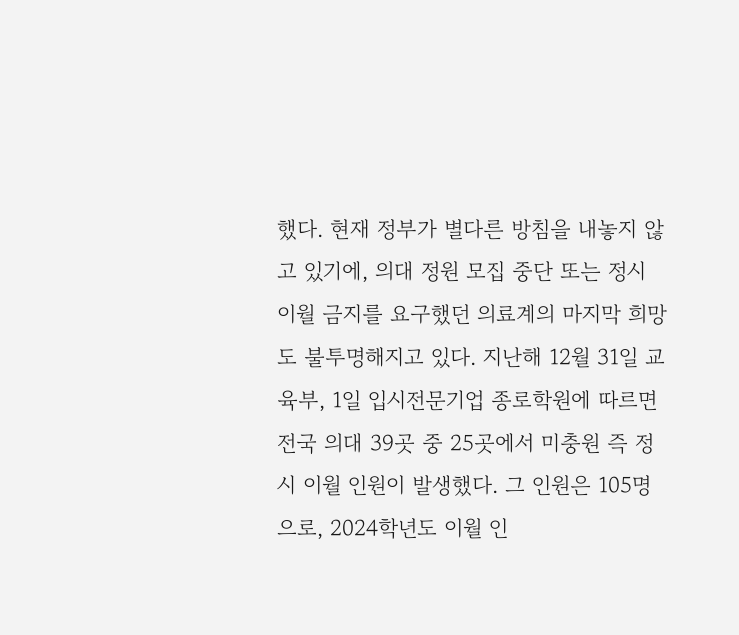했다. 현재 정부가 별다른 방침을 내놓지 않고 있기에, 의대 정원 모집 중단 또는 정시 이월 금지를 요구했던 의료계의 마지막 희망도 불투명해지고 있다. 지난해 12월 31일 교육부, 1일 입시전문기업 종로학원에 따르면 전국 의대 39곳 중 25곳에서 미충원 즉 정시 이월 인원이 발생했다. 그 인원은 105명으로, 2024학년도 이월 인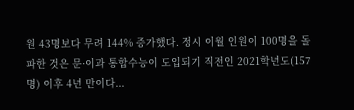원 43명보다 무려 144% 증가했다. 정시 이월 인원이 100명을 돌파한 것은 문·이과 통합수능이 도입되기 직전인 2021학년도(157명) 이후 4년 만이다...